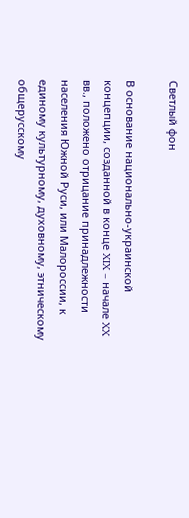Светлый фон

В основание национально-украинской концепции, созданной в конце XIX – начале XX вв., положено отрицание принадлежности населения Южной Руси, или Малороссии, к единому культурному, духовному, этническому общерусскому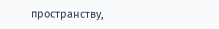пространству,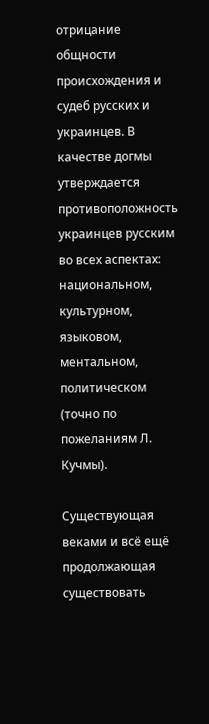отрицание общности происхождения и судеб русских и украинцев. В качестве догмы утверждается противоположность украинцев русским во всех аспектах: национальном, культурном, языковом, ментальном, политическом (точно по пожеланиям Л. Кучмы).

Существующая веками и всё ещё продолжающая существовать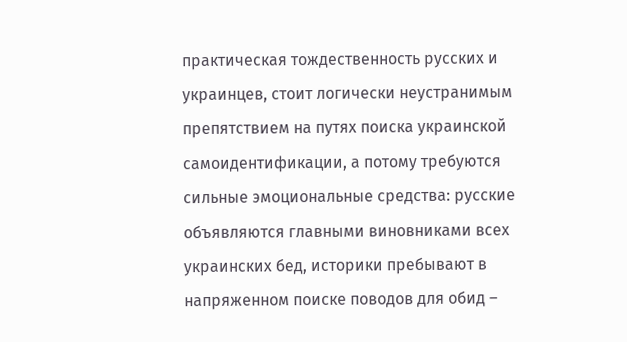практическая тождественность русских и украинцев, стоит логически неустранимым препятствием на путях поиска украинской самоидентификации, а потому требуются сильные эмоциональные средства: русские объявляются главными виновниками всех украинских бед, историки пребывают в напряженном поиске поводов для обид –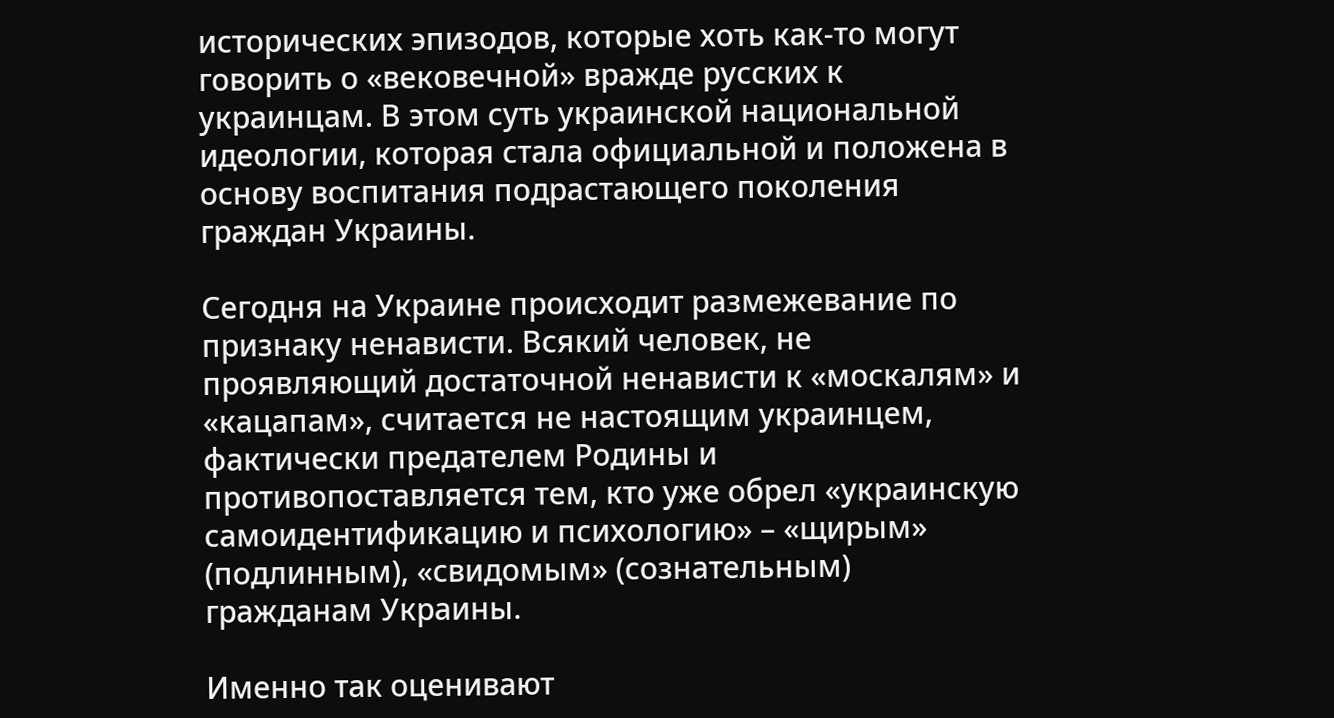исторических эпизодов, которые хоть как-то могут говорить о «вековечной» вражде русских к украинцам. В этом суть украинской национальной идеологии, которая стала официальной и положена в основу воспитания подрастающего поколения граждан Украины.

Сегодня на Украине происходит размежевание по признаку ненависти. Всякий человек, не проявляющий достаточной ненависти к «москалям» и «кацапам», считается не настоящим украинцем, фактически предателем Родины и противопоставляется тем, кто уже обрел «украинскую самоидентификацию и психологию» – «щирым» (подлинным), «свидомым» (сознательным) гражданам Украины.

Именно так оценивают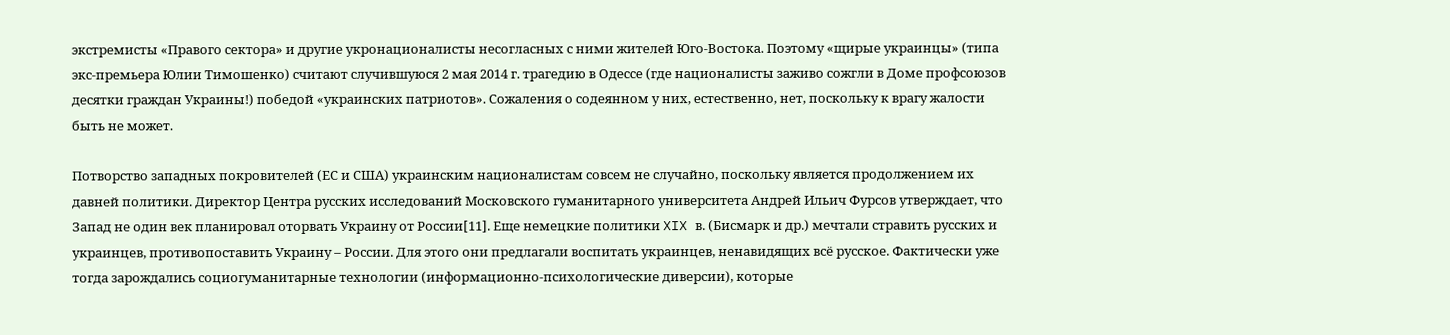экстремисты «Правого сектора» и другие укронационалисты несогласных с ними жителей Юго-Востока. Поэтому «щирые украинцы» (типа экс-премьера Юлии Тимошенко) считают случившуюся 2 мая 2014 г. трагедию в Одессе (где националисты заживо сожгли в Доме профсоюзов десятки граждан Украины!) победой «украинских патриотов». Сожаления о содеянном у них, естественно, нет, поскольку к врагу жалости быть не может.

Потворство западных покровителей (ЕС и США) украинским националистам совсем не случайно, поскольку является продолжением их давней политики. Директор Центра русских исследований Московского гуманитарного университета Андрей Ильич Фурсов утверждает, что Запад не один век планировал оторвать Украину от России[11]. Еще немецкие политики XIX в. (Бисмарк и др.) мечтали стравить русских и украинцев, противопоставить Украину – России. Для этого они предлагали воспитать украинцев, ненавидящих всё русское. Фактически уже тогда зарождались социогуманитарные технологии (информационно-психологические диверсии), которые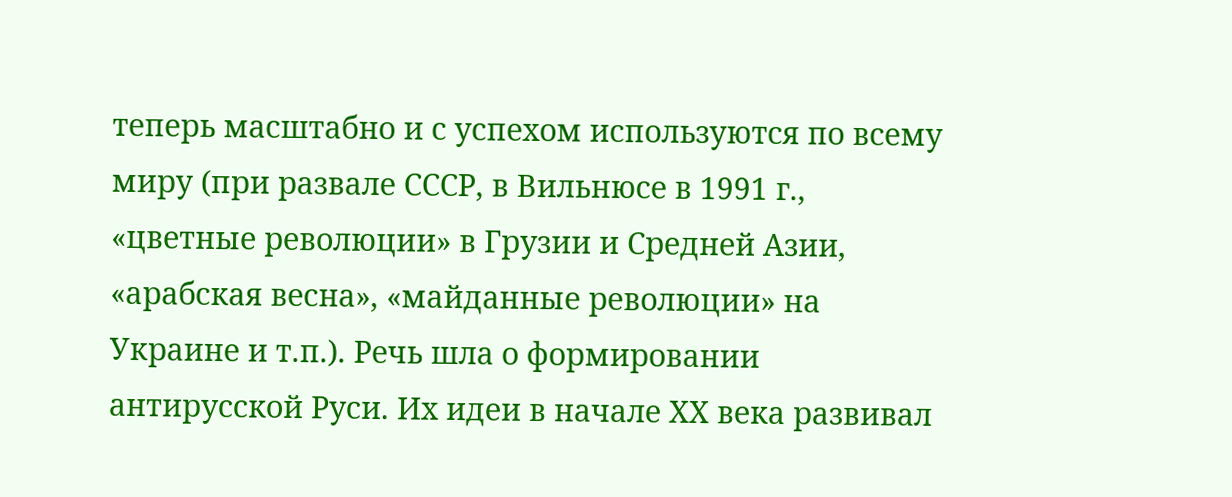теперь масштабно и с успехом используются по всему миру (при развале СССР, в Вильнюсе в 1991 г., «цветные революции» в Грузии и Средней Азии, «арабская весна», «майданные революции» на Украине и т.п.). Речь шла о формировании антирусской Руси. Их идеи в начале ХХ века развивал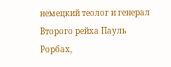немецкий теолог и генерал Второго рейха Пауль Рорбах,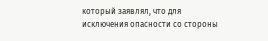который заявлял, что для исключения опасности со стороны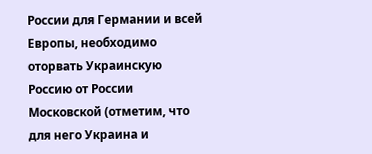России для Германии и всей Европы, необходимо оторвать Украинскую Россию от России Московской (отметим, что для него Украина и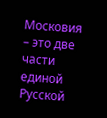Московия – это две части единой Русской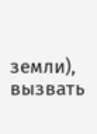земли), вызвать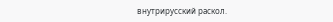внутрирусский раскол.